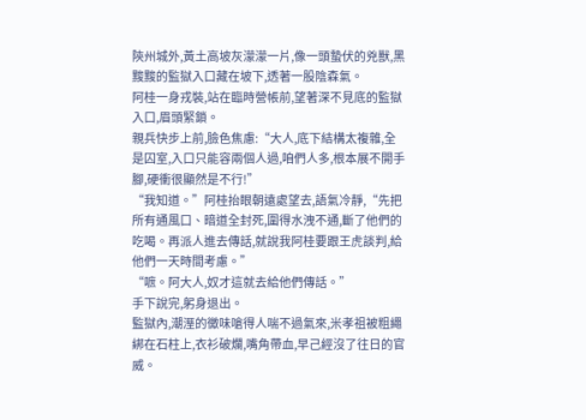陝州城外,黃土高坡灰濛濛一片,像一頭蟄伏的兇獸,黑黢黢的監獄入口藏在坡下,透著一股陰森氣。
阿桂一身戎裝,站在臨時營帳前,望著深不見底的監獄入口,眉頭緊鎖。
親兵快步上前,臉色焦慮:“大人,底下結構太複雜,全是囚室,入口只能容兩個人過,咱們人多,根本展不開手腳,硬衝很顯然是不行!”
“我知道。”阿桂抬眼朝遠處望去,語氣冷靜,“先把所有通風口、暗道全封死,圍得水洩不通,斷了他們的吃喝。再派人進去傳話,就說我阿桂要跟王虎談判,給他們一天時間考慮。”
“嗻。阿大人,奴才這就去給他們傳話。”
手下說完,躬身退出。
監獄內,潮溼的黴味嗆得人喘不過氣來,米孝祖被粗繩綁在石柱上,衣衫破爛,嘴角帶血,早己經沒了往日的官威。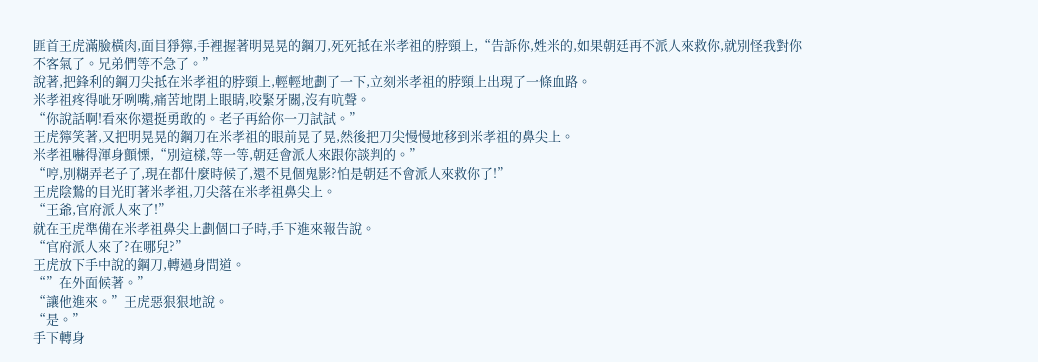匪首王虎滿臉橫肉,面目猙獰,手裡握著明晃晃的鋼刀,死死抵在米孝祖的脖頸上,“告訴你,姓米的,如果朝廷再不派人來救你,就別怪我對你不客氣了。兄弟們等不急了。”
說著,把鋒利的鋼刀尖抵在米孝祖的脖頸上,輕輕地劃了一下,立刻米孝祖的脖頸上出現了一條血路。
米孝祖疼得呲牙咧嘴,痛苦地閉上眼睛,咬緊牙關,沒有吭聲。
“你說話啊!看來你還挺勇敢的。老子再給你一刀試試。”
王虎獰笑著,又把明晃晃的鋼刀在米孝祖的眼前晃了晃,然後把刀尖慢慢地移到米孝祖的鼻尖上。
米孝祖嚇得渾身顫慄,“別這樣,等一等,朝廷會派人來跟你談判的。”
“哼,別糊弄老子了,現在都什麼時候了,還不見個鬼影?怕是朝廷不會派人來救你了!”
王虎陰鷙的目光盯著米孝祖,刀尖落在米孝祖鼻尖上。
“王爺,官府派人來了!”
就在王虎準備在米孝祖鼻尖上劃個口子時,手下進來報告說。
“官府派人來了?在哪兒?”
王虎放下手中說的鋼刀,轉過身問道。
“”在外面候著。”
“讓他進來。”王虎惡狠狠地說。
“是。”
手下轉身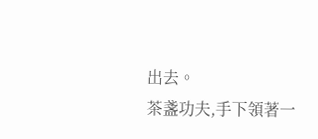出去。
茶盞功夫,手下領著一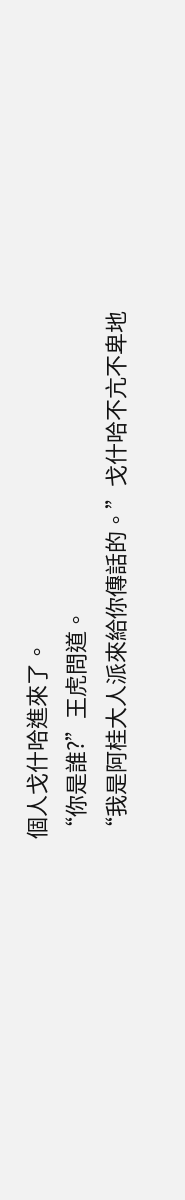個人戈什哈進來了。
“你是誰?”王虎問道。
“我是阿桂大人派來給你傳話的。”戈什哈不亢不卑地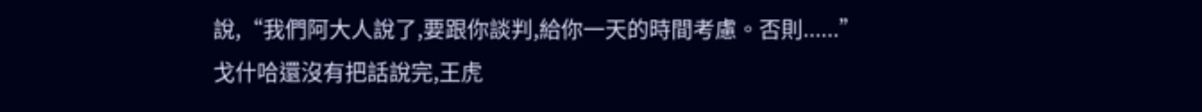說,“我們阿大人說了,要跟你談判,給你一天的時間考慮。否則......”
戈什哈還沒有把話說完,王虎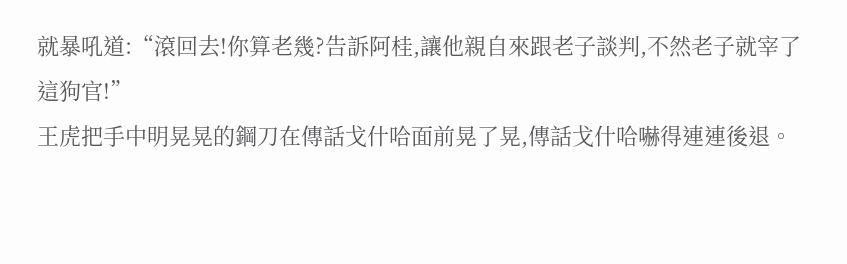就暴吼道:“滾回去!你算老幾?告訴阿桂,讓他親自來跟老子談判,不然老子就宰了這狗官!”
王虎把手中明晃晃的鋼刀在傳話戈什哈面前晃了晃,傳話戈什哈嚇得連連後退。